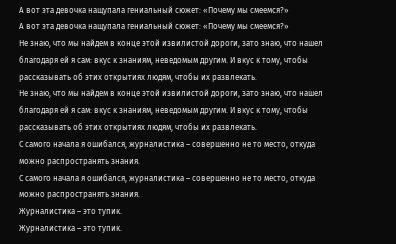А вот эта девочка нащупала гениальный сюжет: «Почему мы смеемся?»
А вот эта девочка нащупала гениальный сюжет: «Почему мы смеемся?»
Не знаю, что мы найдем в конце этой извилистой дороги, зато знаю, что нашел благодаря ей я сам: вкус к знаниям, неведомым другим. И вкус к тому, чтобы рассказывать об этих открытиях людям, чтобы их развлекать.
Не знаю, что мы найдем в конце этой извилистой дороги, зато знаю, что нашел благодаря ей я сам: вкус к знаниям, неведомым другим. И вкус к тому, чтобы рассказывать об этих открытиях людям, чтобы их развлекать.
С самого начала я ошибался, журналистика – совершенно не то место, откуда можно распространять знания.
С самого начала я ошибался, журналистика – совершенно не то место, откуда можно распространять знания.
Журналистика – это тупик.
Журналистика – это тупик.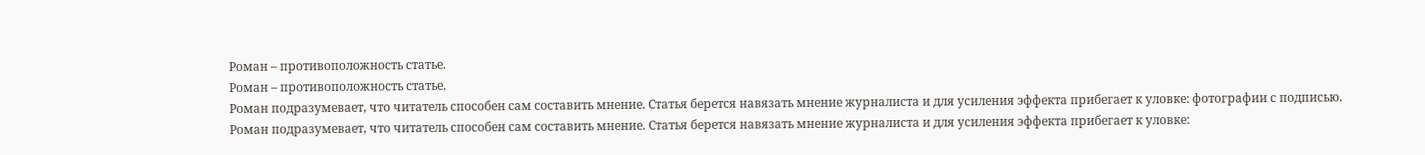Роман – противоположность статье.
Роман – противоположность статье.
Роман подразумевает, что читатель способен сам составить мнение. Статья берется навязать мнение журналиста и для усиления эффекта прибегает к уловке: фотографии с подписью.
Роман подразумевает, что читатель способен сам составить мнение. Статья берется навязать мнение журналиста и для усиления эффекта прибегает к уловке: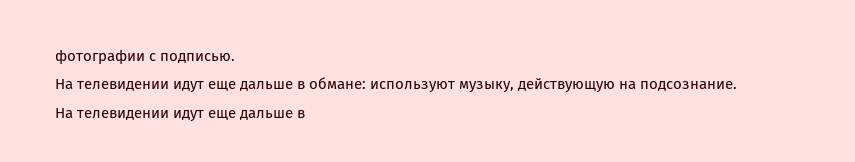фотографии с подписью.
На телевидении идут еще дальше в обмане: используют музыку, действующую на подсознание.
На телевидении идут еще дальше в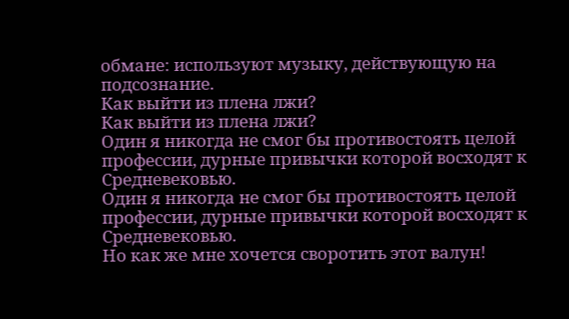обмане: используют музыку, действующую на подсознание.
Как выйти из плена лжи?
Как выйти из плена лжи?
Один я никогда не смог бы противостоять целой профессии, дурные привычки которой восходят к Средневековью.
Один я никогда не смог бы противостоять целой профессии, дурные привычки которой восходят к Средневековью.
Но как же мне хочется своротить этот валун!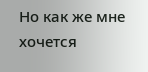Но как же мне хочется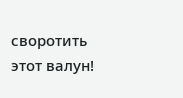своротить этот валун!